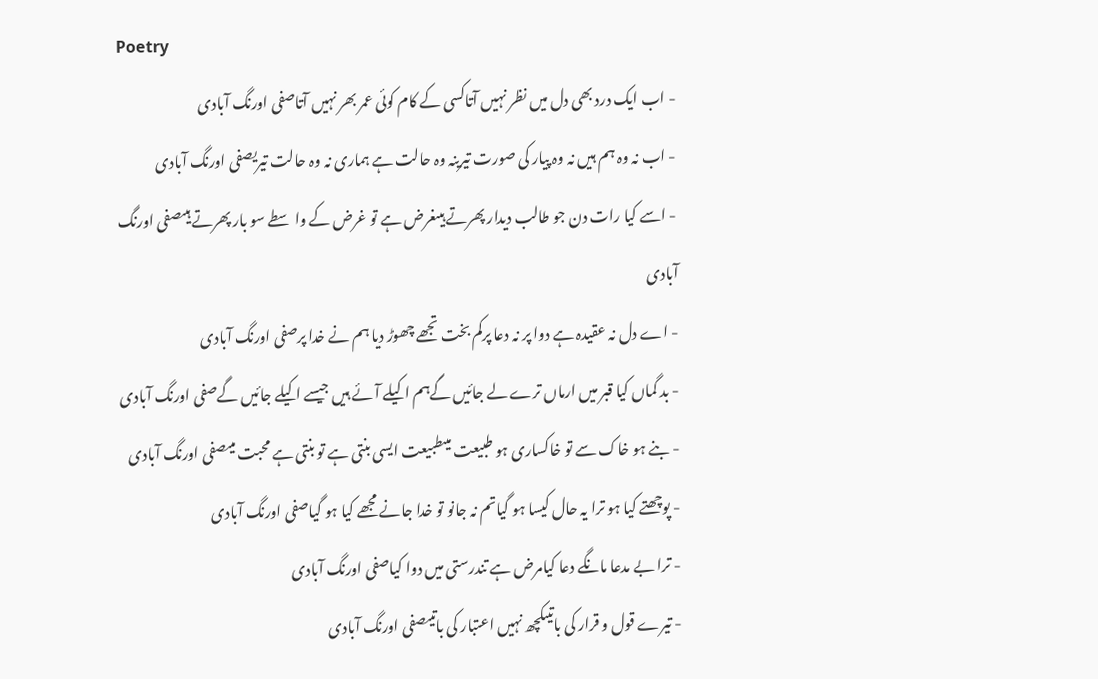Poetry
- اب ایک درد بھی دل میں نظر نہیں آتاکسی کے کام کوئی عمر بھر نہیں آتاصفی اورنگ آبادی
- اب نہ وہ ہم ہیں نہ وہ پیار کی صورت تیرینہ وہ حالت ہے ہماری نہ وہ حالت تیریصفی اورنگ آبادی
- اسے کیا رات دن جو طالب دیدار پھرتے ہیںغرض ہے تو غرض کے واسطے سو بار پھرتے ہیںصفی اورنگ آبادی
- اے دل نہ عقیدہ ہے دوا پر نہ دعا پرکم بخت تجھے چھوڑ دیا ہم نے خدا پرصفی اورنگ آبادی
- بد گماں کیا قبر میں ارماں ترے لے جائیں گےہم اکیلے آئے ہیں جیسے اکیلے جائیں گےصفی اورنگ آبادی
- بنے ہو خاک سے تو خاکساری ہو طبیعت میںطبیعت ایسی بنتی ہے تو بنتی ہے محبت میںصفی اورنگ آبادی
- پوچھتے کیا ہو ترا یہ حال کیسا ہو گیاتم نہ جانو تو خدا جانے مجھے کیا ہو گیاصفی اورنگ آبادی
- ترا بے مدعا مانگے دعا کیامرض ہے تندرستی میں دوا کیاصفی اورنگ آبادی
- تیرے قول و قرار کی باتیںکچھ نہیں اعتبار کی باتیںصفی اورنگ آبادی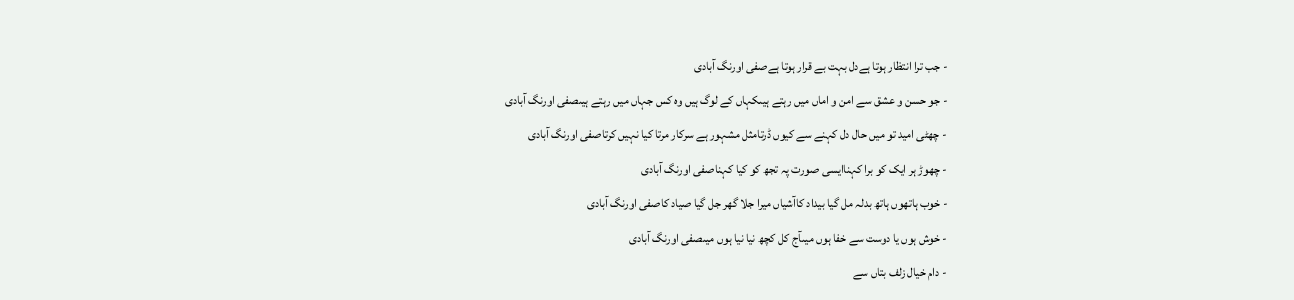- جب ترا انتظار ہوتا ہےدل بہت بے قرار ہوتا ہےصفی اورنگ آبادی
- جو حسن و عشق سے امن و اماں میں رہتے ہیںکہاں کے لوگ ہیں وہ کس جہاں میں رہتے ہیںصفی اورنگ آبادی
- چھٹی امید تو میں حال دل کہنے سے کیوں ڈرتامثل مشہور ہے سرکار مرتا کیا نہیں کرتاصفی اورنگ آبادی
- چھوڑ ہر ایک کو برا کہناایسی صورت پہ تجھ کو کیا کہناصفی اورنگ آبادی
- خوب ہاتھوں ہاتھ بدلہ مل گیا بیداد کاآشیاں میرا جلا گھر جل گیا صیاد کاصفی اورنگ آبادی
- خوش ہوں یا دوست سے خفا ہوں میںآج کل کچھ نیا نیا ہوں میںصفی اورنگ آبادی
- دام خیال زلف بتاں سے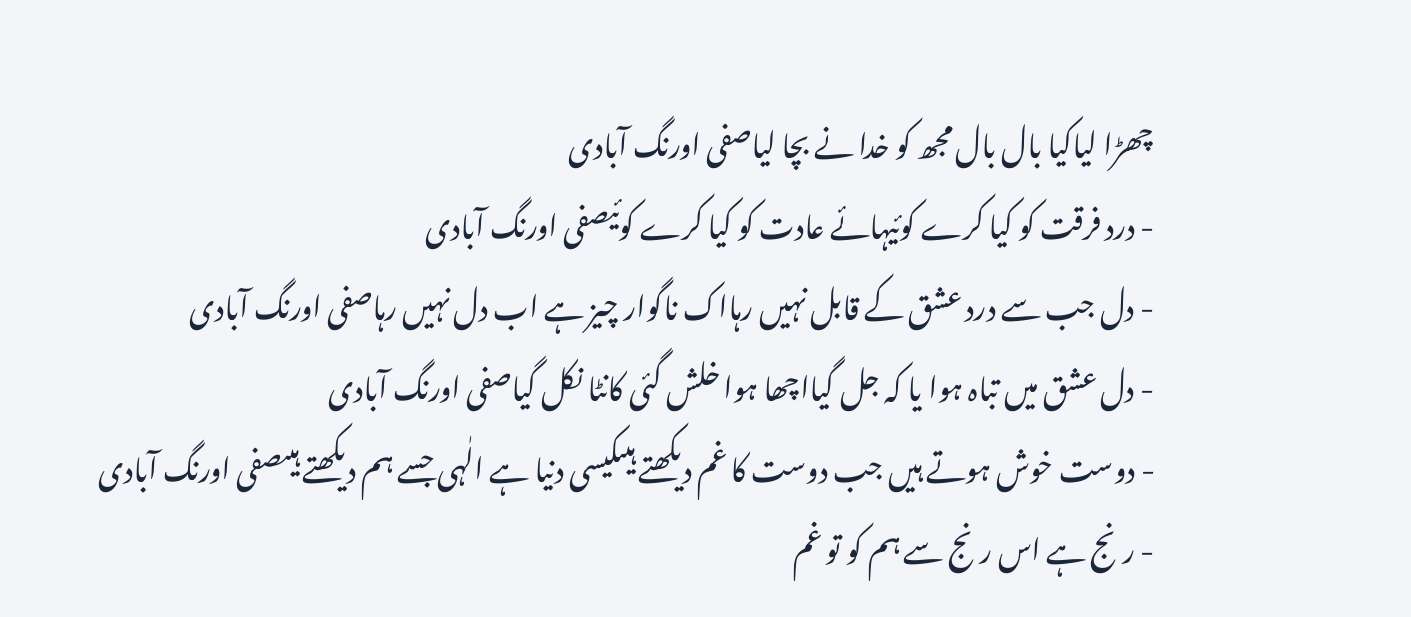چھڑا لیاکیا بال بال مجھ کو خدا نے بچا لیاصفی اورنگ آبادی
- درد فرقت کو کیا کرے کوئیہائے عادت کو کیا کرے کوئیصفی اورنگ آبادی
- دل جب سے درد عشق کے قابل نہیں رہااک ناگوار چیز ہے اب دل نہیں رہاصفی اورنگ آبادی
- دل عشق میں تباہ ہوا یا کہ جل گیااچھا ہوا خلش گئی کانٹا نکل گیاصفی اورنگ آبادی
- دوست خوش ہوتے ہیں جب دوست کا غم دیکھتے ہیںکیسی دنیا ہے الٰہی جسے ہم دیکھتے ہیںصفی اورنگ آبادی
- رنج ہے اس رنج سے ہم کو تو غم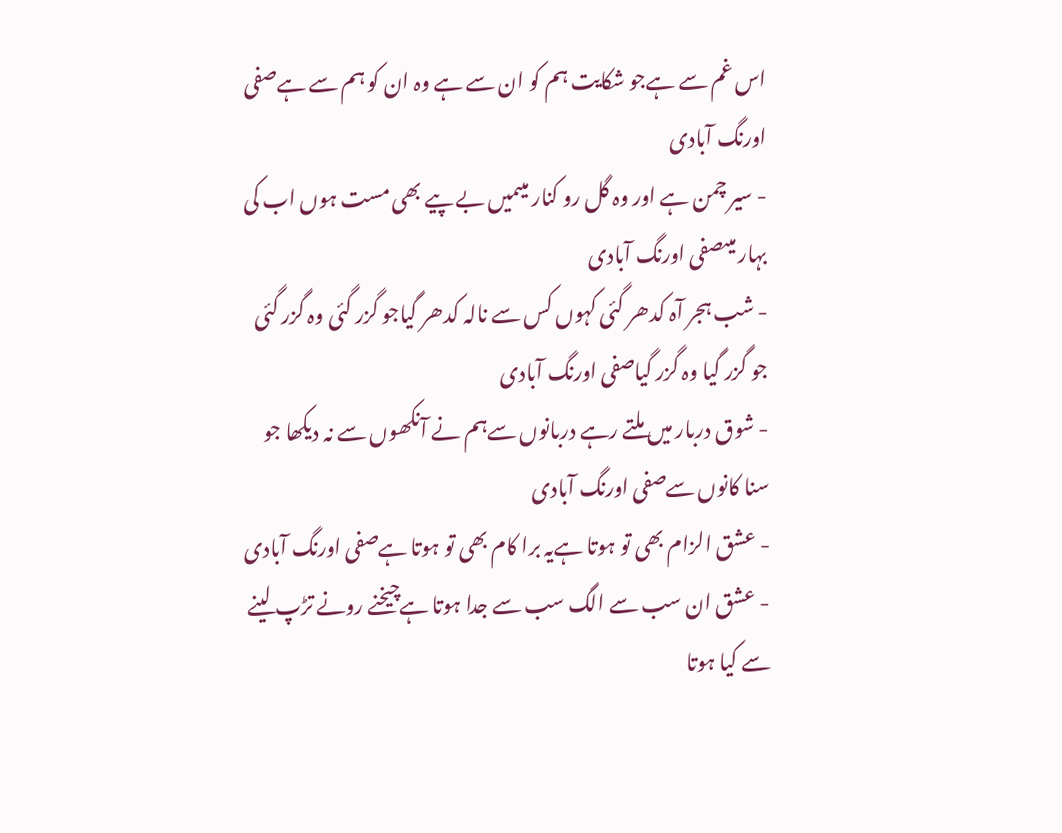اس غم سے ہےجو شکایت ہم کو ان سے ہے وہ ان کو ہم سے ہےصفی اورنگ آبادی
- سیر چمن ہے اور وہ گل رو کنار میںمیں بے پیے بھی مست ہوں اب کی بہار میںصفی اورنگ آبادی
- شب ہجر آہ کدھر گئی کہوں کس سے نالہ کدھر گیاجو گزر گئی وہ گزر گئی جو گزر گیا وہ گزر گیاصفی اورنگ آبادی
- شوق دربار میں ملتے رہے دربانوں سےہم نے آنکھوں سے نہ دیکھا جو سنا کانوں سےصفی اورنگ آبادی
- عشق الزام بھی تو ہوتا ہےیہ برا کام بھی تو ہوتا ہےصفی اورنگ آبادی
- عشق ان سب سے الگ سب سے جدا ہوتا ہےچیخنے رونے تڑپ لینے سے کیا ہوتا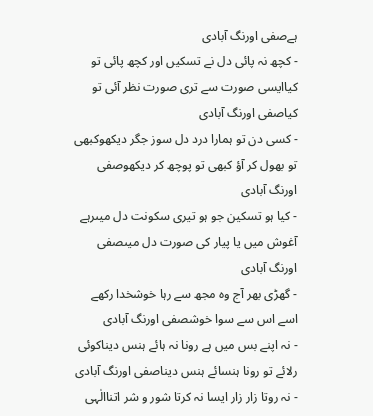ہےصفی اورنگ آبادی
- کچھ نہ پائی دل نے تسکیں اور کچھ پائی تو کیاایسی صورت سے تری صورت نظر آئی تو کیاصفی اورنگ آبادی
- کسی دن تو ہمارا درد دل سوز جگر دیکھوکبھی تو بھول کر آؤ کبھی تو پوچھ کر دیکھوصفی اورنگ آبادی
- کیا ہو تسکین جو ہو تیری سکونت دل میںرہے آغوش میں یا پیار کی صورت دل میںصفی اورنگ آبادی
- گھڑی بھر آج وہ مجھ سے رہا خوشخدا رکھے اسے اس سے سوا خوشصفی اورنگ آبادی
- نہ اپنے بس میں ہے رونا نہ ہائے ہنس دیناکوئی رلائے تو رونا ہنسائے ہنس دیناصفی اورنگ آبادی
- نہ روتا زار زار ایسا نہ کرتا شور و شر اتناالٰہی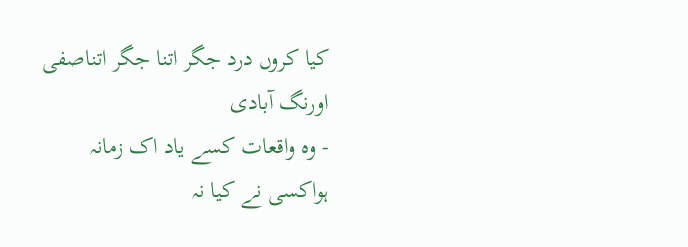کیا کروں درد جگر اتنا جگر اتناصفی اورنگ آبادی
- وہ واقعات کسے یاد اک زمانہ ہواکسی نے کیا نہ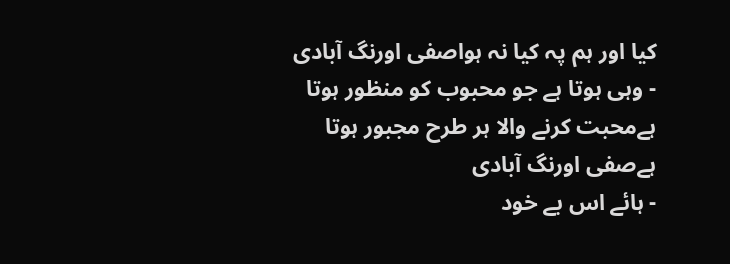کیا اور ہم پہ کیا نہ ہواصفی اورنگ آبادی
- وہی ہوتا ہے جو محبوب کو منظور ہوتا ہےمحبت کرنے والا ہر طرح مجبور ہوتا ہےصفی اورنگ آبادی
- ہائے اس بے خود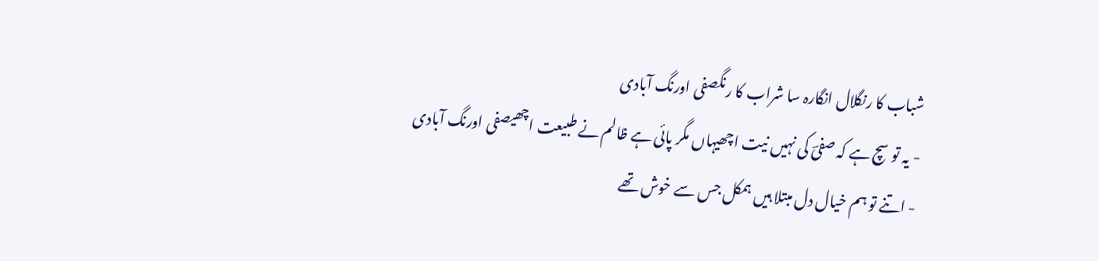شباب کا رنگلال انگارہ سا شراب کا رنگصفی اورنگ آبادی
- یہ تو سچ ہے کہ صفیؔ کی نہیں نیت اچھیہاں مگر پائی ہے ظالم نے طبیعت اچھیصفی اورنگ آبادی
- اتنے تو ہم خیال دل مبتلا ہیں ہمکل جس سے خوش تھے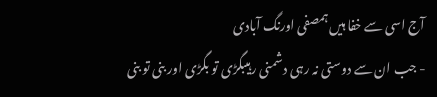آج اسی سے خفا ہیں ہمصفی اورنگ آبادی
- جب ان سے دوستی نہ رہی دشمنی رہیبگڑی تو بگڑی اور بنی تو بنی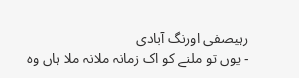رہیصفی اورنگ آبادی
- یوں تو ملنے کو اک زمانہ ملانہ ملا ہاں وہ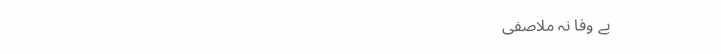بے وفا نہ ملاصفی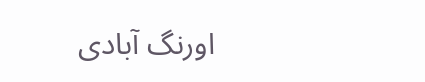اورنگ آبادی